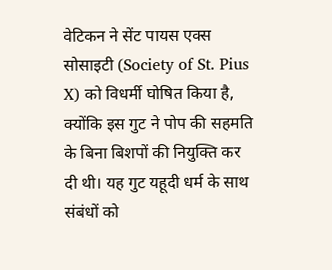वेटिकन ने सेंट पायस एक्स सोसाइटी (Society of St. Pius X) को विधर्मी घोषित किया है, क्योंकि इस गुट ने पोप की सहमति के बिना बिशपों की नियुक्ति कर दी थी। यह गुट यहूदी धर्म के साथ संबंधों को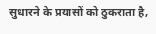सुधारने के प्रयासों को ठुकराता है,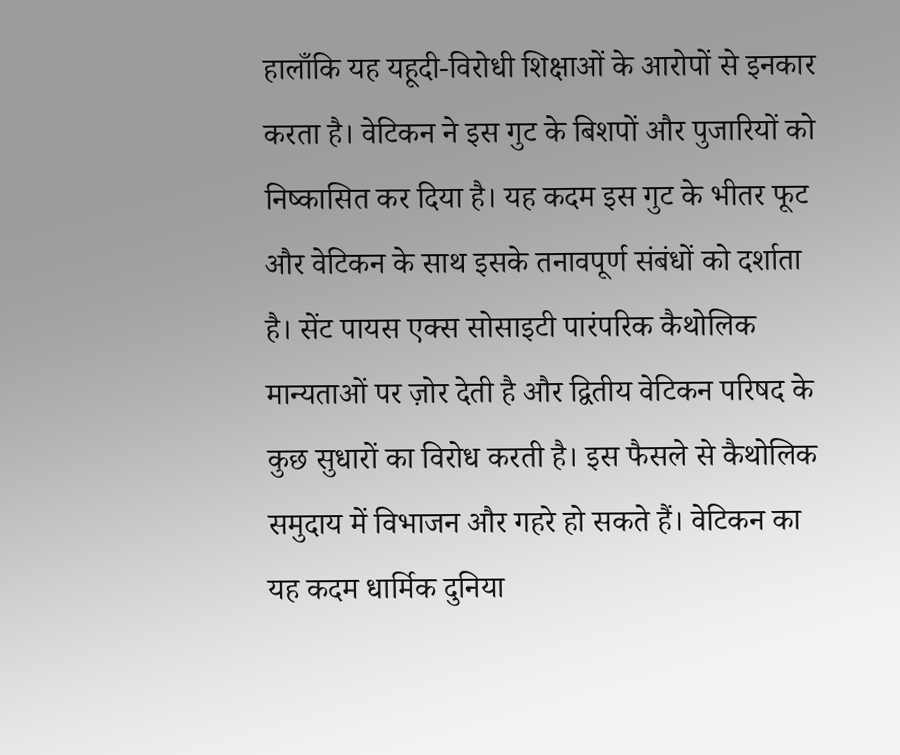हालाँकि यह यहूदी-विरोधी शिक्षाओं के आरोपों से इनकार करता है। वेटिकन ने इस गुट के बिशपों और पुजारियों को निष्कासित कर दिया है। यह कदम इस गुट के भीतर फूट और वेटिकन के साथ इसके तनावपूर्ण संबंधों को दर्शाता है। सेंट पायस एक्स सोसाइटी पारंपरिक कैथोलिक मान्यताओं पर ज़ोर देती है और द्वितीय वेटिकन परिषद के कुछ सुधारों का विरोध करती है। इस फैसले से कैथोलिक समुदाय में विभाजन और गहरे हो सकते हैं। वेटिकन का यह कदम धार्मिक दुनिया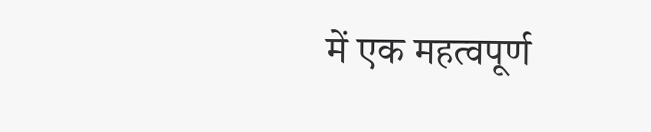में एक महत्वपूर्ण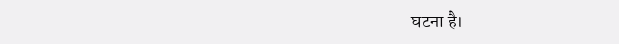घटना है।